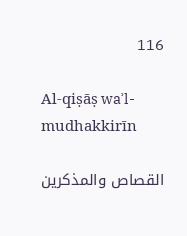116

Al-qiṣāṣ waʾl-mudhakkirīn

القصاص والمذكرين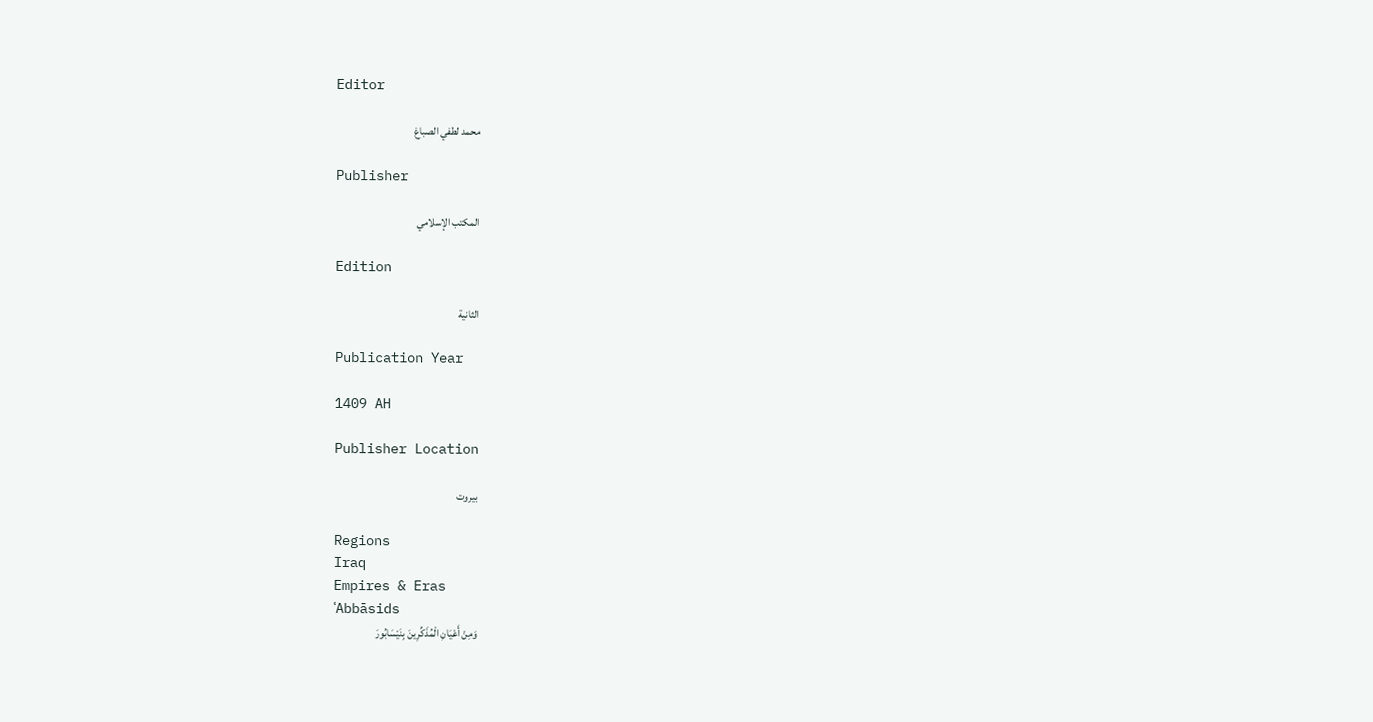Editor

محمد لطفي الصباغ

Publisher

المكتب الإسلامي

Edition

الثانية

Publication Year

1409 AH

Publisher Location

بيروت

Regions
Iraq
Empires & Eras
ʿAbbāsids
وَمِنْ أَعْيَانِ الْمُذَكِّرِينَ بِنَيْسَابُورَ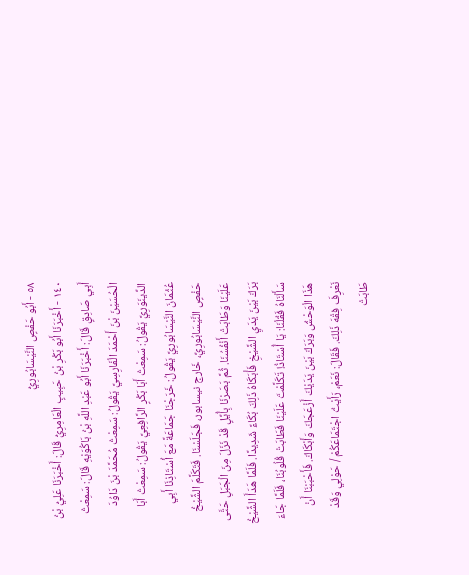٥٨ - أَبُو حَفْصٍ النَّيْسَابُورِيُّ
١٤٠ - أَخْبَرَنَا أَبُو بَكْرِ بْنُ حَبِيبٍ الْعَامِرِيُّ قَالَ: أَخْبَرَنَا عَلِيُّ بْنُ أَبِي صَادِقٍ قَالَ: أَخْبَرَنَا أَبُو عَبْدِ اللَّهِ بْنُ بَاكُوَيْهِ قَالَ: سَمِعْتُ الْحُسَيْنَ بْنَ أَحْمَدَ الْفَارِسِيَّ يَقُولُ: سَمِعْتُ مُحَمَّدَ بْنَ دَاوُدَ الدِّينَوَرِيَّ يَقُولُ: سَمِعْتُ أَبَا بَكْرٍ الرَّافِعِيَّ يَقُولُ: سَمِعْتُ أَبَا عُثْمَانَ النَّيْسَابُورِيَّ يَقُولُ: خَرَجْنَا جَمَاعَةً مَعَ أُسْتَاذِنَا أَبِي حَفْصٍ النَّيْسَابُورِيِّ، خَارج نيسابور، فَجَلَسْنَا. فَتَكَلَّمَ الشَّيْخُ عَلَيْنَا وَطَابَتْ أَنْفُسُنَا. ثُمَّ بَصَرْنَا بِأُيِّلٍ قَدْ نَزَلَ مِنَ الْجَبَلِ حَتَّى بَرَكَ بَيْنَ يَدَيِ الشَّيْخِ فَأْبَكَاهُ ذَلِكَ بُكَاءً شَدِيدًا. فَلَمَّا هَدَأَ الشَّيْخُ سَأَلْنَاهُ فَقُلْنَا: يَا أُسْتَاذُ! تَكَلَّمْتَ عَلَيْنَا فَطَابَتْ قُلُوبُنَا، فَلَمَّا جَاءَ هَذَا الْوَحْشُ وَبَرَكَ بَيْنَ يَدَيْكَ أَزْعَجَكَ وَأَبْكَاكَ. فَأَحْبَبْنَا أَنْ نَعْرِفَ فِقْهَ ذَلِكَ. فَقَالَ: نَعَمْ، رَأَيْتُ اجْتَمَاعَكُمْ / حَوْلِي وَقَدْ طَابَتْ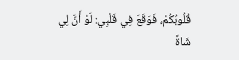قُلُوبُكُمْ، فَوَقَعَ فِي قَلْبِي: لَوْ أَنَّ لِي شَاةً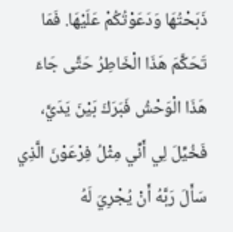ذَبَحْتُهَا وَدَعَوْتُكُمْ عَلَيْهَا. فَمَا تَحَكَّمَ هَذَا الْخَاطِرُ حَتَّى جَاءَ هَذَا الْوَحْشُ فَبَرَكَ بَيْنَ يَدَيَّ، فَخُيِّلَ لِي أَنِّي مِثْلُ فِرْعَوْنَ الَّذِي سَأَلَ رَبَّهُ أَنْ يُجْرِيَ لَهُ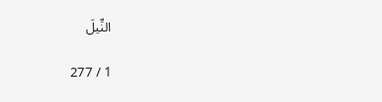النِّيلَ

1 / 277